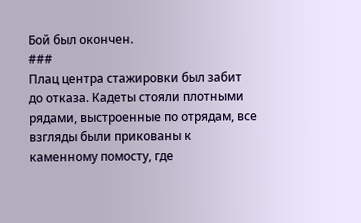Бой был окончен.
###
Плац центра стажировки был забит до отказа. Кадеты стояли плотными рядами, выстроенные по отрядам, все взгляды были прикованы к каменному помосту, где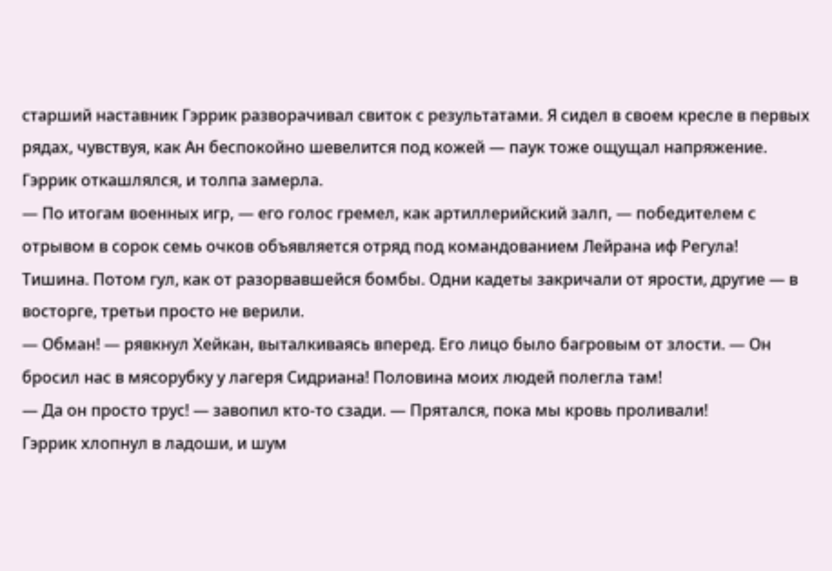старший наставник Гэррик разворачивал свиток с результатами. Я сидел в своем кресле в первых рядах, чувствуя, как Ан беспокойно шевелится под кожей — паук тоже ощущал напряжение.
Гэррик откашлялся, и толпа замерла.
— По итогам военных игр, — его голос гремел, как артиллерийский залп, — победителем с отрывом в сорок семь очков объявляется отряд под командованием Лейрана иф Регула!
Тишина. Потом гул, как от разорвавшейся бомбы. Одни кадеты закричали от ярости, другие — в восторге, третьи просто не верили.
— Обман! — рявкнул Хейкан, выталкиваясь вперед. Его лицо было багровым от злости. — Он бросил нас в мясорубку у лагеря Сидриана! Половина моих людей полегла там!
— Да он просто трус! — завопил кто-то сзади. — Прятался, пока мы кровь проливали!
Гэррик хлопнул в ладоши, и шум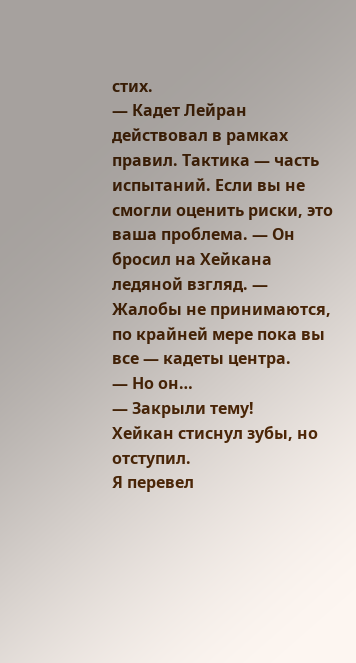стих.
— Кадет Лейран действовал в рамках правил. Тактика — часть испытаний. Если вы не смогли оценить риски, это ваша проблема. — Он бросил на Хейкана ледяной взгляд. — Жалобы не принимаются, по крайней мере пока вы все — кадеты центра.
— Но он…
— Закрыли тему!
Хейкан стиснул зубы, но отступил.
Я перевел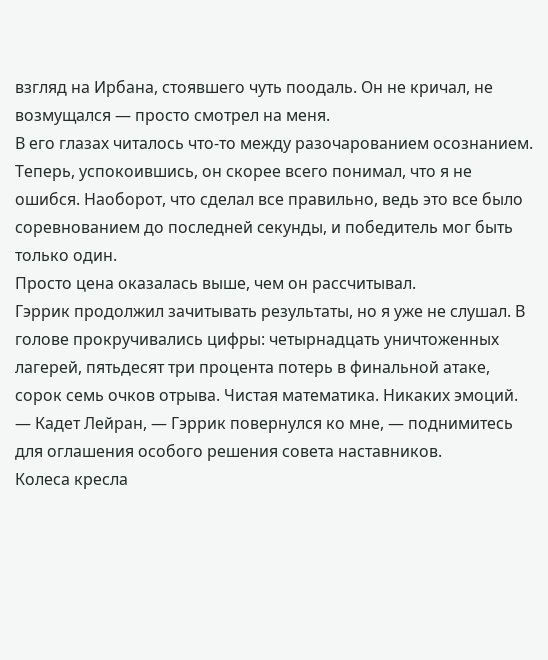взгляд на Ирбана, стоявшего чуть поодаль. Он не кричал, не возмущался — просто смотрел на меня.
В его глазах читалось что-то между разочарованием осознанием. Теперь, успокоившись, он скорее всего понимал, что я не ошибся. Наоборот, что сделал все правильно, ведь это все было соревнованием до последней секунды, и победитель мог быть только один.
Просто цена оказалась выше, чем он рассчитывал.
Гэррик продолжил зачитывать результаты, но я уже не слушал. В голове прокручивались цифры: четырнадцать уничтоженных лагерей, пятьдесят три процента потерь в финальной атаке, сорок семь очков отрыва. Чистая математика. Никаких эмоций.
— Кадет Лейран, — Гэррик повернулся ко мне, — поднимитесь для оглашения особого решения совета наставников.
Колеса кресла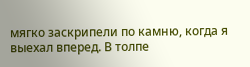мягко заскрипели по камню, когда я выехал вперед. В толпе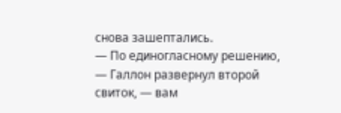снова зашептались.
— По единогласному решению, — Галлон развернул второй свиток, — вам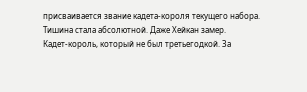присваивается звание кадета-короля текущего набора.
Тишина стала абсолютной. Даже Хейкан замер.
Кадет-король, который не был третьегодкой. За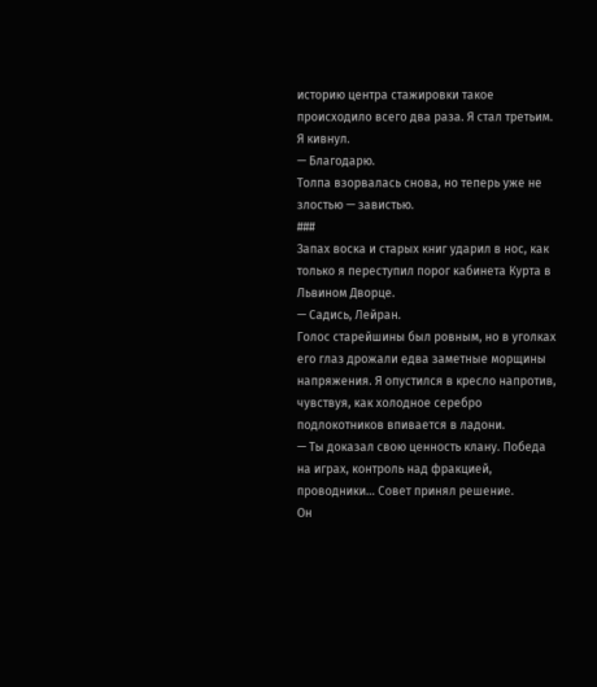историю центра стажировки такое происходило всего два раза. Я стал третьим.
Я кивнул.
— Благодарю.
Толпа взорвалась снова, но теперь уже не злостью — завистью.
###
Запах воска и старых книг ударил в нос, как только я переступил порог кабинета Курта в Львином Дворце.
— Садись, Лейран.
Голос старейшины был ровным, но в уголках его глаз дрожали едва заметные морщины напряжения. Я опустился в кресло напротив, чувствуя, как холодное серебро подлокотников впивается в ладони.
— Ты доказал свою ценность клану. Победа на играх, контроль над фракцией, проводники… Совет принял решение.
Он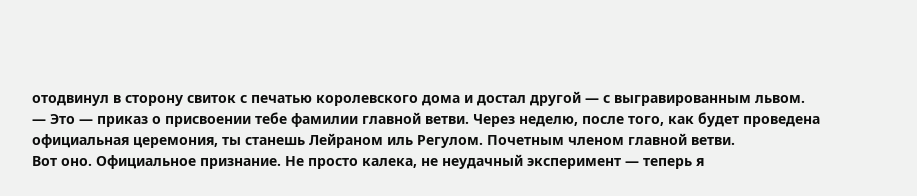отодвинул в сторону свиток с печатью королевского дома и достал другой — с выгравированным львом.
— Это — приказ о присвоении тебе фамилии главной ветви. Через неделю, после того, как будет проведена официальная церемония, ты станешь Лейраном иль Регулом. Почетным членом главной ветви.
Вот оно. Официальное признание. Не просто калека, не неудачный эксперимент — теперь я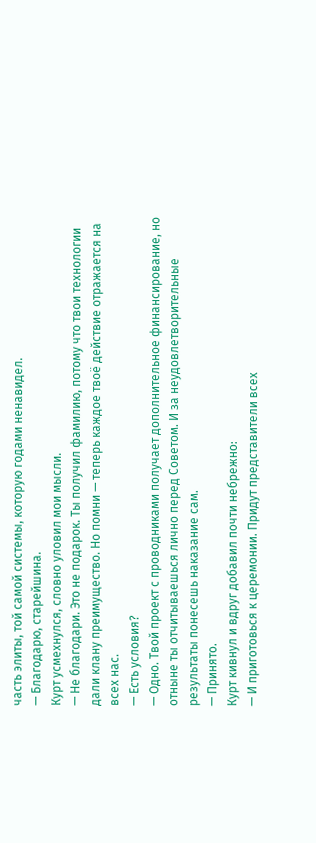часть элиты, той самой системы, которую годами ненавидел.
— Благодарю, старейшина.
Курт усмехнулся, словно уловил мои мысли.
— Не благодари. Это не подарок. Ты получил фамилию, потому что твои технологии дали клану преимущество. Но помни — теперь каждое твоё действие отражается на всех нас.
— Есть условия?
— Одно. Твой проект с проводниками получает дополнительное финансирование, но отныне ты отчитываешься лично перед Советом. И за неудовлетворительные результаты понесешь наказание сам.
— Принято.
Курт кивнул и вдруг добавил почти небрежно:
— И приготовься к церемонии. Придут представители всех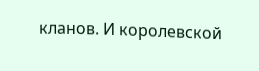кланов. И королевской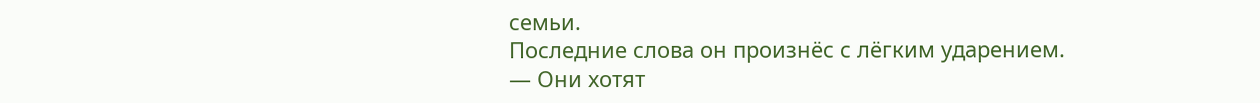семьи.
Последние слова он произнёс с лёгким ударением.
— Они хотят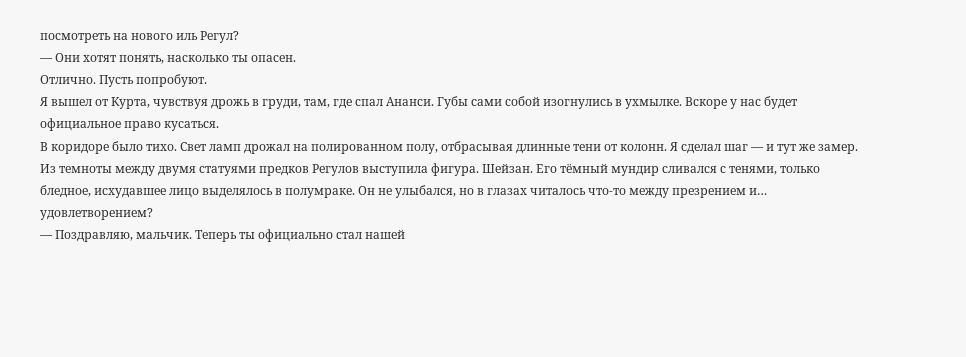посмотреть на нового иль Регул?
— Они хотят понять, насколько ты опасен.
Отлично. Пусть попробуют.
Я вышел от Курта, чувствуя дрожь в груди, там, где спал Ананси. Губы сами собой изогнулись в ухмылке. Вскоре у нас будет официальное право кусаться.
В коридоре было тихо. Свет ламп дрожал на полированном полу, отбрасывая длинные тени от колонн. Я сделал шаг — и тут же замер.
Из темноты между двумя статуями предков Регулов выступила фигура. Шейзан. Его тёмный мундир сливался с тенями, только бледное, исхудавшее лицо выделялось в полумраке. Он не улыбался, но в глазах читалось что-то между презрением и… удовлетворением?
— Поздравляю, мальчик. Теперь ты официально стал нашей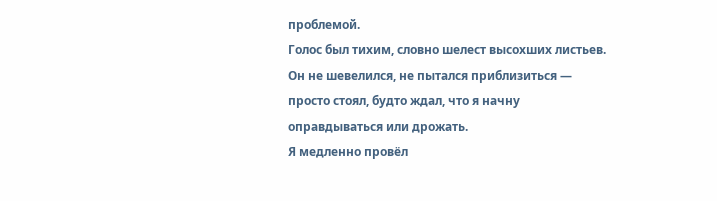проблемой.
Голос был тихим, словно шелест высохших листьев. Он не шевелился, не пытался приблизиться — просто стоял, будто ждал, что я начну оправдываться или дрожать.
Я медленно провёл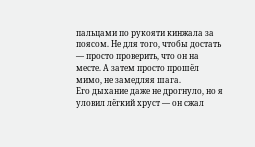пальцами по рукояти кинжала за поясом. Не для того, чтобы достать — просто проверить, что он на месте. А затем просто прошёл мимо, не замедляя шага.
Его дыхание даже не дрогнуло, но я уловил лёгкий хруст — он сжал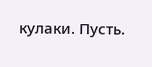кулаки. Пусть.